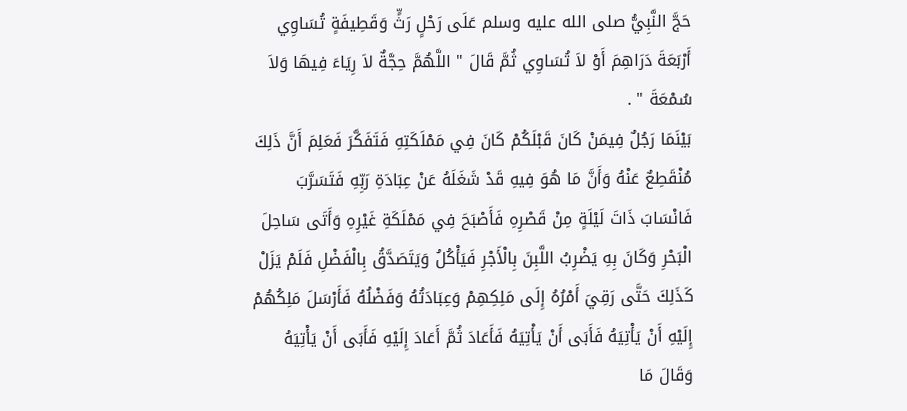حَجَّ النَّبِيُّ صلى الله عليه وسلم عَلَى رَحْلٍ رَثٍّ وَقَطِيفَةٍ تُسَاوِي أَرْبَعَةَ دَرَاهِمَ أَوْ لاَ تُسَاوِي ثُمَّ قَالَ " اللَّهُمَّ حِجَّةٌ لاَ رِيَاءَ فِيهَا وَلاَ سُمْعَةَ " .
بَيْنَمَا رَجُلٌ فِيمَنْ كَانَ قَبْلَكُمْ كَانَ فِي مَمْلَكَتِهِ فَتَفَكَّرَ فَعَلِمَ أَنَّ ذَلِكَ مُنْقَطِعٌ عَنْهُ وَأَنَّ مَا هُوَ فِيهِ قَدْ شَغَلَهُ عَنْ عِبَادَةِ رَبِّهِ فَتَسَرَّبَ فَانْسَابَ ذَاتَ لَيْلَةٍ مِنْ قَصْرِهِ فَأَصْبَحَ فِي مَمْلَكَةِ غَيْرِهِ وَأَتَى سَاحِلَ الْبَحْرِ وَكَانَ بِهِ يَضْرِبُ اللَّبِنَ بِالْأَجْرِ فَيَأْكُلُ وَيَتَصَدَّقُ بِالْفَضْلِ فَلَمْ يَزَلْ كَذَلِكَ حَتَّى رَقِيَ أَمْرُهُ إِلَى مَلِكِهِمْ وَعِبَادَتُهُ وَفَضْلُهُ فَأَرْسَلَ مَلِكُهُمْ إِلَيْهِ أَنْ يَأْتِيَهُ فَأَبَى أَنْ يَأْتِيَهُ فَأَعَادَ ثُمَّ أَعَادَ إِلَيْهِ فَأَبَى أَنْ يَأْتِيَهُ وَقَالَ مَا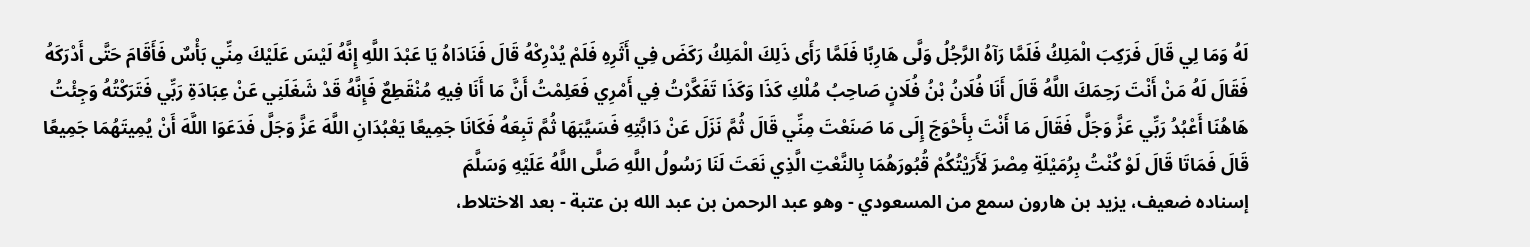لَهُ وَمَا لِي قَالَ فَرَكِبَ الْمَلِكُ فَلَمَّا رَآهُ الرَّجُلُ وَلَّى هَارِبًا فَلَمَّا رَأَى ذَلِكَ الْمَلِكُ رَكَضَ فِي أَثَرِهِ فَلَمْ يُدْرِكْهُ قَالَ فَنَادَاهُ يَا عَبْدَ اللَّهِ إِنَّهُ لَيْسَ عَلَيْكَ مِنِّي بَأْسٌ فَأَقَامَ حَتَّى أَدْرَكَهُ فَقَالَ لَهُ مَنْ أَنْتَ رَحِمَكَ اللَّهُ قَالَ أَنَا فُلَانُ بْنُ فُلَانٍ صَاحِبُ مُلْكِ كَذَا وَكَذَا تَفَكَّرْتُ فِي أَمْرِي فَعَلِمْتُ أَنَّ مَا أَنَا فِيهِ مُنْقَطِعٌ فَإِنَّهُ قَدْ شَغَلَنِي عَنْ عِبَادَةِ رَبِّي فَتَرَكْتُهُ وَجِئْتُ هَاهُنَا أَعْبُدُ رَبِّي عَزَّ وَجَلَّ فَقَالَ مَا أَنْتَ بِأَحْوَجَ إِلَى مَا صَنَعْتَ مِنِّي قَالَ ثُمَّ نَزَلَ عَنْ دَابَّتِهِ فَسَيَّبَهَا ثُمَّ تَبِعَهُ فَكَانَا جَمِيعًا يَعْبُدَانِ اللَّهَ عَزَّ وَجَلَّ فَدَعَوَا اللَّهَ أَنْ يُمِيتَهُمَا جَمِيعًا قَالَ فَمَاتَا قَالَ لَوْ كُنْتُ بِرُمَيْلَةِ مِصْرَ لَأَرَيْتُكُمْ قُبُورَهُمَا بِالنَّعْتِ الَّذِي نَعَتَ لَنَا رَسُولُ اللَّهِ صَلَّى اللَّهُ عَلَيْهِ وَسَلَّمَ
إسناده ضعيف، يزيد بن هارون سمع من المسعودي - وهو عبد الرحمن بن عبد الله بن عتبة - بعد الاختلاط،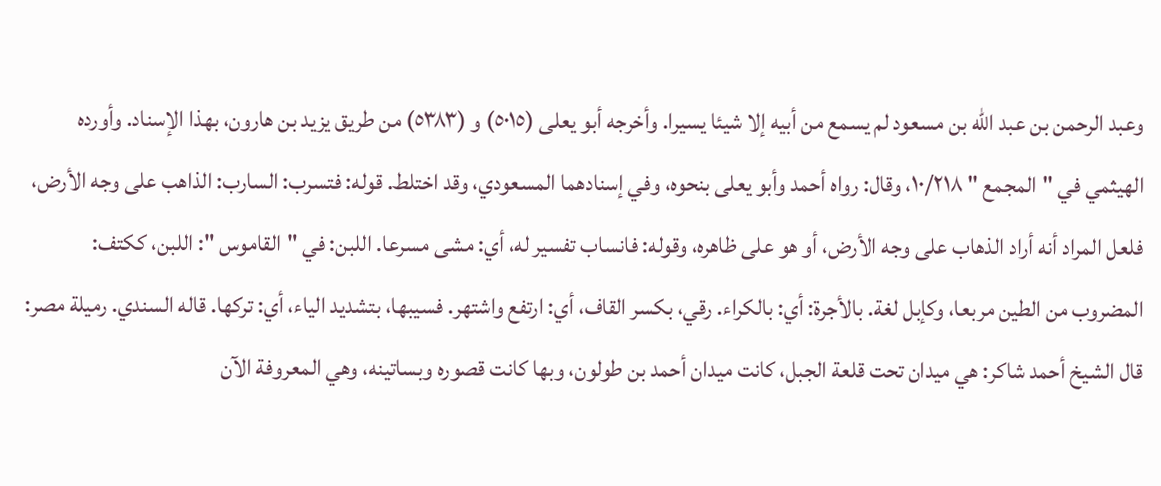وعبد الرحمن بن عبد الله بن مسعود لم يسمع من أبيه إلا شيئا يسيرا. وأخرجه أبو يعلى (٥٠١٥) و (٥٣٨٣) من طريق يزيد بن هارون، بهذا الإسناد. وأورده الهيثمي في "المجمع " ١٠/٢١٨، وقال: رواه أحمد وأبو يعلى بنحوه، وفي إسنادهما المسعودي، وقد اختلط. قوله: فتسرب: السارب: الذاهب على وجه الأرض، فلعل المراد أنه أراد الذهاب على وجه الأرض، أو هو على ظاهره، وقوله: فانساب تفسير له، أي: مشى مسرعا. اللبن: في "القاموس ": اللبن، ككتف: المضروب من الطين مربعا، وكإبل لغة. بالأجرة: أي: بالكراء. رقي، بكسر القاف، أي: ارتفع واشتهر. فسيبها، بتشديد الياء، أي: تركها. قاله السندي. رميلة مصر: قال الشيخ أحمد شاكر: هي ميدان تحت قلعة الجبل، كانت ميدان أحمد بن طولون، وبها كانت قصوره وبساتينه، وهي المعروفة الآن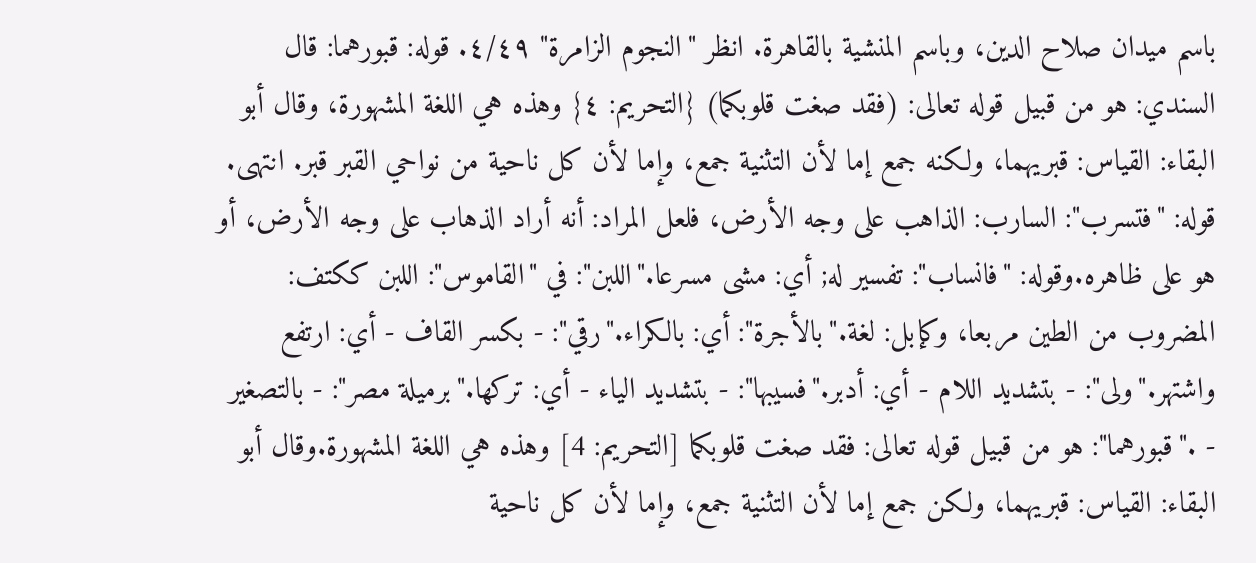باسم ميدان صلاح الدين، وباسم المنشية بالقاهرة. انظر "النجوم الزامرة" ٤/٤٩. قوله: قبورهما: قال السندي: هو من قبيل قوله تعالى: (فقد صغت قلوبكما) {التحريم: ٤} وهذه هي اللغة المشهورة، وقال أبو البقاء: القياس: قبريهما، ولكنه جمع إما لأن التثنية جمع، وإما لأن كل ناحية من نواحي القبر قبر. انتهى.
قوله: "فتسرب": السارب: الذاهب على وجه الأرض، فلعل المراد: أنه أراد الذهاب على وجه الأرض، أو هو على ظاهره.وقوله: "فانساب": تفسير له; أي: مشى مسرعا."اللبن": في "القاموس": اللبن ككتف: المضروب من الطين مربعا، وكإبل: لغة."بالأجرة": أي: بالكراء."رقي": - بكسر القاف - أي: ارتفع واشتهر."ولى": - بتشديد اللام - أي: أدبر."فسيبها": - بتشديد الياء - أي: تركها."برميلة مصر": - بالتصغير - ."قبورهما": هو من قبيل قوله تعالى: فقد صغت قلوبكما [التحريم: 4] وهذه هي اللغة المشهورة.وقال أبو البقاء: القياس: قبريهما، ولكن جمع إما لأن التثنية جمع، وإما لأن كل ناحية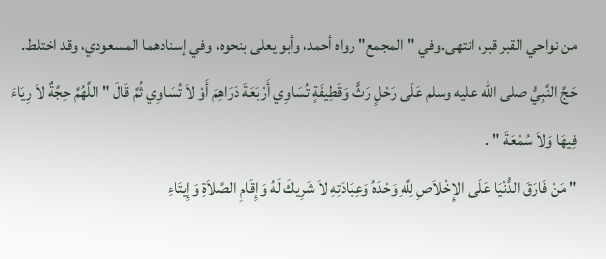من نواحي القبر قبر، انتهى.وفي "المجمع" رواه أحمد، وأبو يعلى بنحوه، وفي إسنادهما المسعودي، وقد اختلط.
حَجَّ النَّبِيُّ صلى الله عليه وسلم عَلَى رَحْلٍ رَثٍّ وَقَطِيفَةٍ تُسَاوِي أَرْبَعَةَ دَرَاهِمَ أَوْ لاَ تُسَاوِي ثُمَّ قَالَ " اللَّهُمَّ حِجَّةٌ لاَ رِيَاءَ فِيهَا وَلاَ سُمْعَةَ " .
" مَنْ فَارَقَ الدُّنْيَا عَلَى الإِخْلاَصِ لِلَّهِ وَحْدَهُ وَعِبَادَتِهِ لاَ شَرِيكَ لَهُ وَإِقَامِ الصَّلاَةِ وَإِيتَاءِ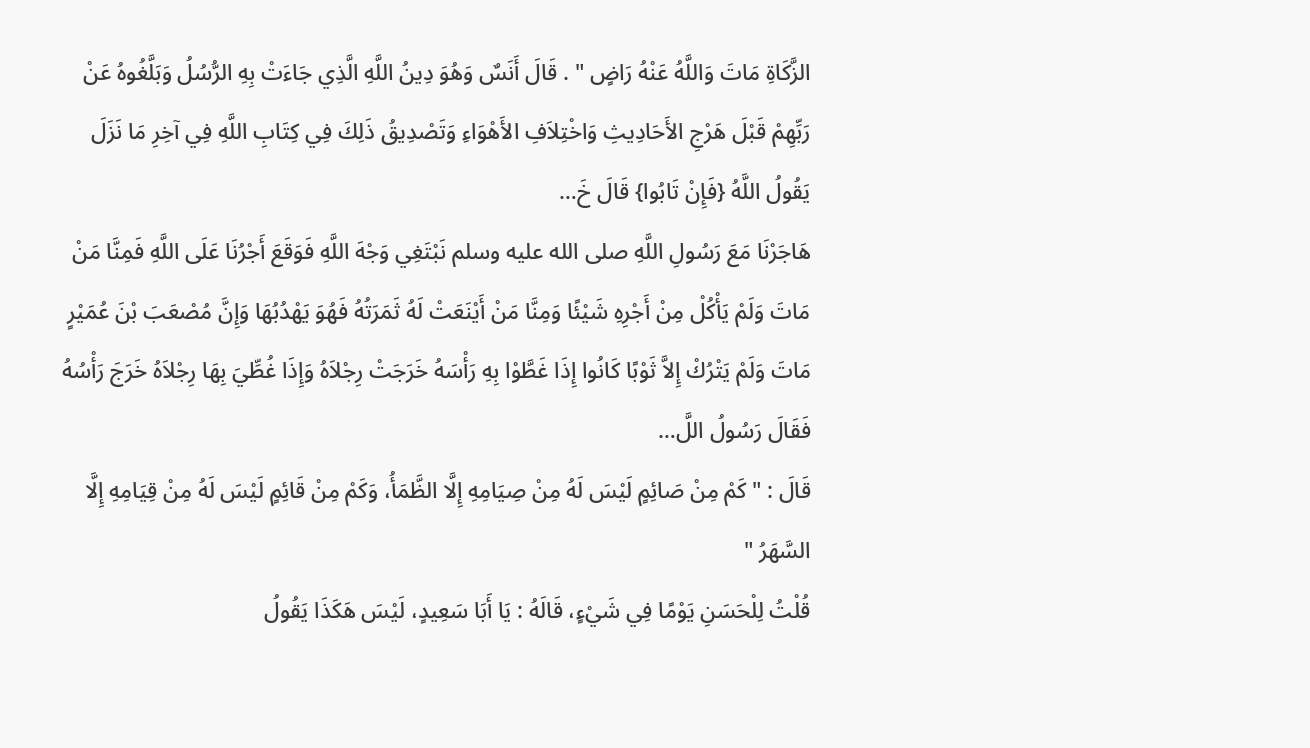الزَّكَاةِ مَاتَ وَاللَّهُ عَنْهُ رَاضٍ " . قَالَ أَنَسٌ وَهُوَ دِينُ اللَّهِ الَّذِي جَاءَتْ بِهِ الرُّسُلُ وَبَلَّغُوهُ عَنْ رَبِّهِمْ قَبْلَ هَرْجِ الأَحَادِيثِ وَاخْتِلاَفِ الأَهْوَاءِ وَتَصْدِيقُ ذَلِكَ فِي كِتَابِ اللَّهِ فِي آخِرِ مَا نَزَلَ يَقُولُ اللَّهُ {فَإِنْ تَابُوا} قَالَ خَ…
هَاجَرْنَا مَعَ رَسُولِ اللَّهِ صلى الله عليه وسلم نَبْتَغِي وَجْهَ اللَّهِ فَوَقَعَ أَجْرُنَا عَلَى اللَّهِ فَمِنَّا مَنْ مَاتَ وَلَمْ يَأْكُلْ مِنْ أَجْرِهِ شَيْئًا وَمِنَّا مَنْ أَيْنَعَتْ لَهُ ثَمَرَتُهُ فَهُوَ يَهْدُبُهَا وَإِنَّ مُصْعَبَ بْنَ عُمَيْرٍ مَاتَ وَلَمْ يَتْرُكْ إِلاَّ ثَوْبًا كَانُوا إِذَا غَطَّوْا بِهِ رَأْسَهُ خَرَجَتْ رِجْلاَهُ وَإِذَا غُطِّيَ بِهَا رِجْلاَهُ خَرَجَ رَأْسُهُ فَقَالَ رَسُولُ اللَّ…
قَالَ : " كَمْ مِنْ صَائِمٍ لَيْسَ لَهُ مِنْ صِيَامِهِ إِلَّا الظَّمَأُ، وَكَمْ مِنْ قَائِمٍ لَيْسَ لَهُ مِنْ قِيَامِهِ إِلَّا السَّهَرُ "
قُلْتُ لِلْحَسَنِ يَوْمًا فِي شَيْءٍ، قَالَهُ : يَا أَبَا سَعِيدٍ، لَيْسَ هَكَذَا يَقُولُ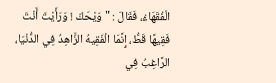الْفُقَهَاءُ، فَقَالَ : " وَيْحَكَ ! وَرَأَيْتَ أَنْتَ فَقِيهًا قَطُّ، إِنَّمَا الْفَقِيهُ الزَّاهِدُ فِي الدُّنْيَا، الرَّاغِبُ فِي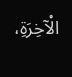الْآخِرَةِ،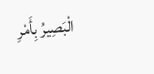الْبَصِيرُ بِأَمْرِ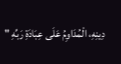دِينِهِ، الْمُدَاوِمُ عَلَى عِبَادَةِ رَبِّهِ "